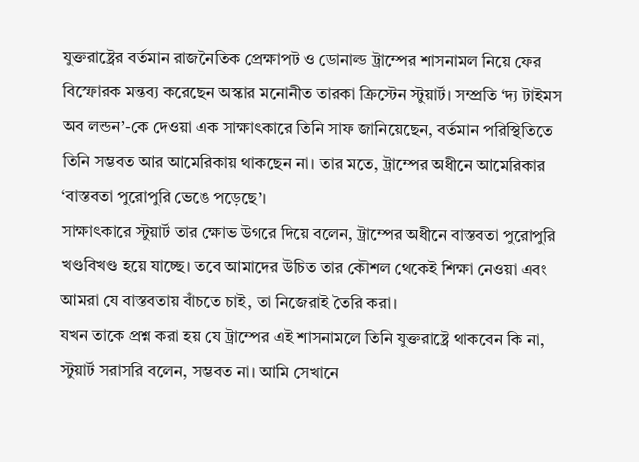যুক্তরাষ্ট্রের বর্তমান রাজনৈতিক প্রেক্ষাপট ও ডোনাল্ড ট্রাম্পের শাসনামল নিয়ে ফের বিস্ফোরক মন্তব্য করেছেন অস্কার মনোনীত তারকা ক্রিস্টেন স্টুয়ার্ট। সম্প্রতি ‘দ্য টাইমস অব লন্ডন’-কে দেওয়া এক সাক্ষাৎকারে তিনি সাফ জানিয়েছেন, বর্তমান পরিস্থিতিতে তিনি সম্ভবত আর আমেরিকায় থাকছেন না। তার মতে, ট্রাম্পের অধীনে আমেরিকার ‘বাস্তবতা পুরোপুরি ভেঙে পড়েছে’।
সাক্ষাৎকারে স্টুয়ার্ট তার ক্ষোভ উগরে দিয়ে বলেন, ট্রাম্পের অধীনে বাস্তবতা পুরোপুরি খণ্ডবিখণ্ড হয়ে যাচ্ছে। তবে আমাদের উচিত তার কৌশল থেকেই শিক্ষা নেওয়া এবং আমরা যে বাস্তবতায় বাঁচতে চাই, তা নিজেরাই তৈরি করা।
যখন তাকে প্রশ্ন করা হয় যে ট্রাম্পের এই শাসনামলে তিনি যুক্তরাষ্ট্রে থাকবেন কি না, স্টুয়ার্ট সরাসরি বলেন, সম্ভবত না। আমি সেখানে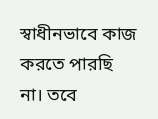স্বাধীনভাবে কাজ করতে পারছি না। তবে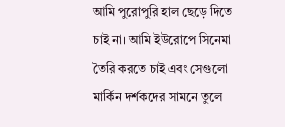আমি পুরোপুরি হাল ছেড়ে দিতে চাই না। আমি ইউরোপে সিনেমা তৈরি করতে চাই এবং সেগুলো মার্কিন দর্শকদের সামনে তুলে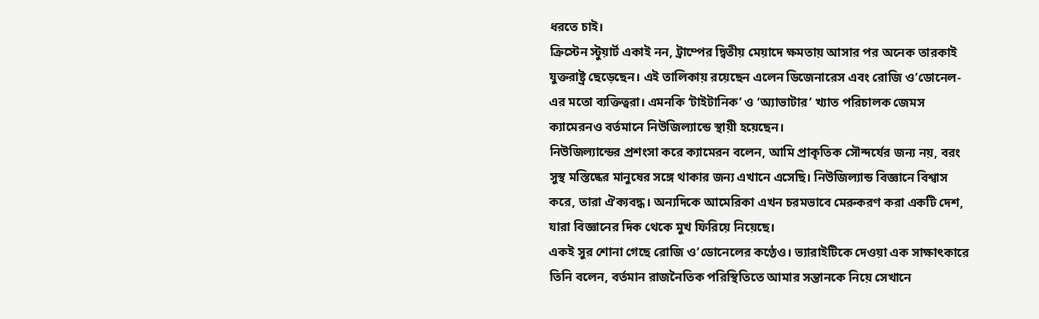ধরতে চাই।
ক্রিস্টেন স্টুয়ার্ট একাই নন, ট্রাম্পের দ্বিতীয় মেয়াদে ক্ষমতায় আসার পর অনেক তারকাই যুক্তরাষ্ট্র ছেড়েছেন। এই তালিকায় রয়েছেন এলেন ডিজেনারেস এবং রোজি ও’ডোনেল-এর মতো ব্যক্তিত্বরা। এমনকি ‘টাইটানিক’ ও ‘অ্যাভাটার’ খ্যাত পরিচালক জেমস ক্যামেরনও বর্তমানে নিউজিল্যান্ডে স্থায়ী হয়েছেন।
নিউজিল্যান্ডের প্রশংসা করে ক্যামেরন বলেন, আমি প্রাকৃতিক সৌন্দর্যের জন্য নয়, বরং সুস্থ মস্তিষ্কের মানুষের সঙ্গে থাকার জন্য এখানে এসেছি। নিউজিল্যান্ড বিজ্ঞানে বিশ্বাস করে, তারা ঐক্যবদ্ধ। অন্যদিকে আমেরিকা এখন চরমভাবে মেরুকরণ করা একটি দেশ, যারা বিজ্ঞানের দিক থেকে মুখ ফিরিয়ে নিয়েছে।
একই সুর শোনা গেছে রোজি ও’ডোনেলের কণ্ঠেও। ভ্যারাইটিকে দেওয়া এক সাক্ষাৎকারে তিনি বলেন, বর্তমান রাজনৈতিক পরিস্থিতিতে আমার সন্তানকে নিয়ে সেখানে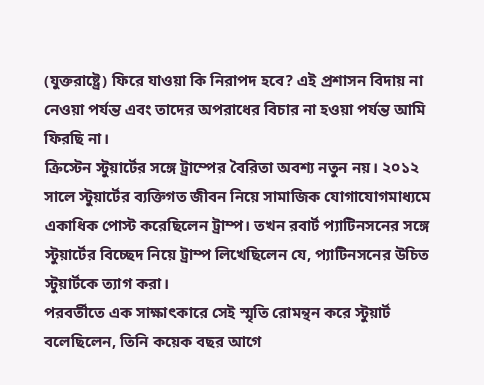(যুক্তরাষ্ট্রে) ফিরে যাওয়া কি নিরাপদ হবে? এই প্রশাসন বিদায় না নেওয়া পর্যন্ত এবং তাদের অপরাধের বিচার না হওয়া পর্যন্ত আমি ফিরছি না।
ক্রিস্টেন স্টুয়ার্টের সঙ্গে ট্রাম্পের বৈরিতা অবশ্য নতুন নয়। ২০১২ সালে স্টুয়ার্টের ব্যক্তিগত জীবন নিয়ে সামাজিক যোগাযোগমাধ্যমে একাধিক পোস্ট করেছিলেন ট্রাম্প। তখন রবার্ট প্যাটিনসনের সঙ্গে স্টুয়ার্টের বিচ্ছেদ নিয়ে ট্রাম্প লিখেছিলেন যে, প্যাটিনসনের উচিত স্টুয়ার্টকে ত্যাগ করা।
পরবর্তীতে এক সাক্ষাৎকারে সেই স্মৃতি রোমন্থন করে স্টুয়ার্ট বলেছিলেন, তিনি কয়েক বছর আগে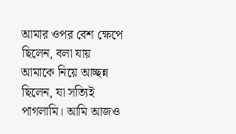আমার ওপর বেশ ক্ষেপে ছিলেন, বলা যায় আমাকে নিয়ে আচ্ছন্ন ছিলেন, যা সত্যিই পাগলামি। আমি আজও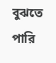বুঝতে পারি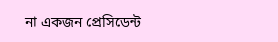না একজন প্রেসিডেন্ট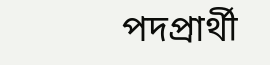পদপ্রার্থী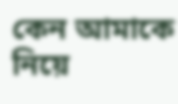কেন আমাকে নিয়ে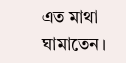এত মাথা ঘামাতেন।